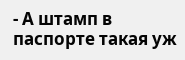- А штамп в паспорте такая уж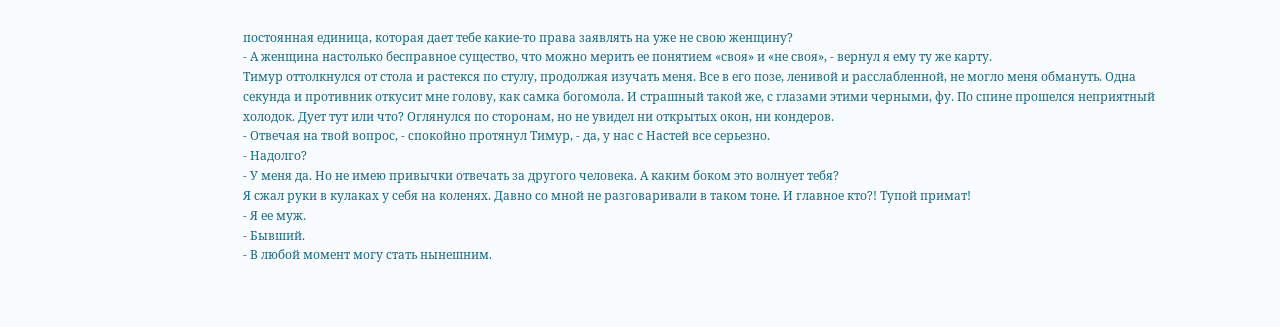постоянная единица, которая дает тебе какие-то права заявлять на уже не свою женщину?
- А женщина настолько бесправное существо, что можно мерить ее понятием «своя» и «не своя», - вернул я ему ту же карту.
Тимур оттолкнулся от стола и растекся по стулу, продолжая изучать меня. Все в его позе, ленивой и расслабленной, не могло меня обмануть. Одна секунда и противник откусит мне голову, как самка богомола. И страшный такой же, с глазами этими черными, фу. По спине прошелся неприятный холодок. Дует тут или что? Оглянулся по сторонам, но не увидел ни открытых окон, ни кондеров.
- Отвечая на твой вопрос, - спокойно протянул Тимур, - да, у нас с Настей все серьезно.
- Надолго?
- У меня да. Но не имею привычки отвечать за другого человека. А каким боком это волнует тебя?
Я сжал руки в кулаках у себя на коленях. Давно со мной не разговаривали в таком тоне. И главное кто?! Тупой примат!
- Я ее муж.
- Бывший.
- В любой момент могу стать нынешним.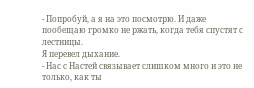- Попробуй, а я на это посмотрю. И даже пообещаю громко не ржать, когда тебя спустят с лестницы.
Я перевел дыхание.
- Нас с Настей связывает слишком много и это не только, как ты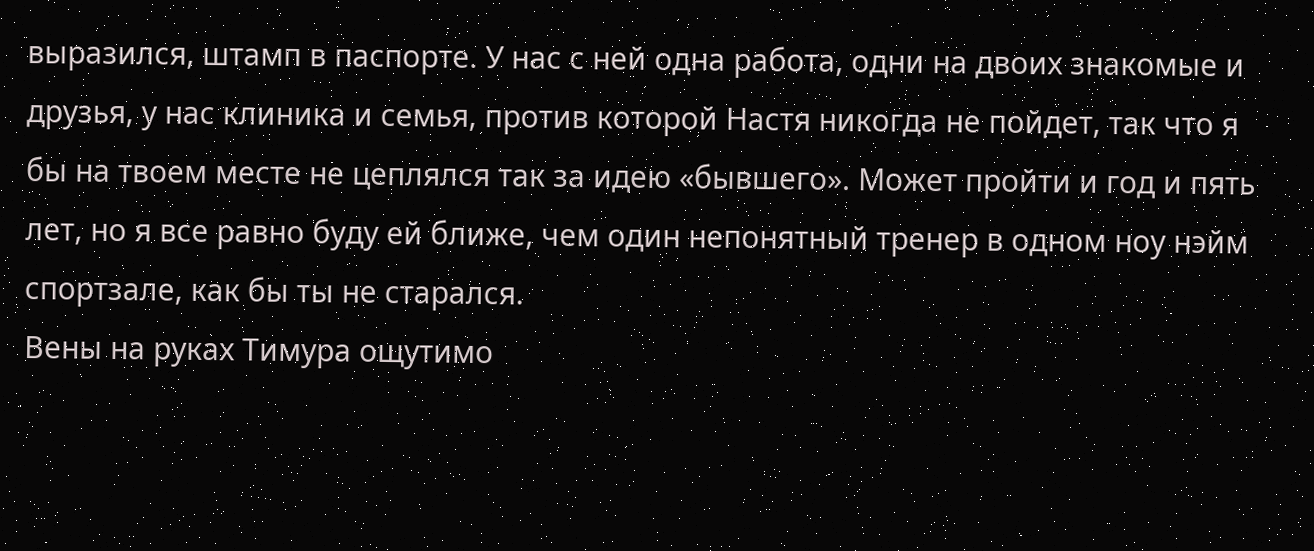выразился, штамп в паспорте. У нас с ней одна работа, одни на двоих знакомые и друзья, у нас клиника и семья, против которой Настя никогда не пойдет, так что я бы на твоем месте не цеплялся так за идею «бывшего». Может пройти и год и пять лет, но я все равно буду ей ближе, чем один непонятный тренер в одном ноу нэйм спортзале, как бы ты не старался.
Вены на руках Тимура ощутимо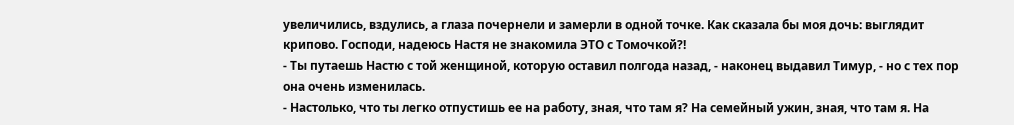увеличились, вздулись, а глаза почернели и замерли в одной точке. Как сказала бы моя дочь: выглядит крипово. Господи, надеюсь Настя не знакомила ЭТО с Томочкой?!
- Ты путаешь Настю с той женщиной, которую оставил полгода назад, - наконец выдавил Тимур, - но с тех пор она очень изменилась.
- Настолько, что ты легко отпустишь ее на работу, зная, что там я? На семейный ужин, зная, что там я. На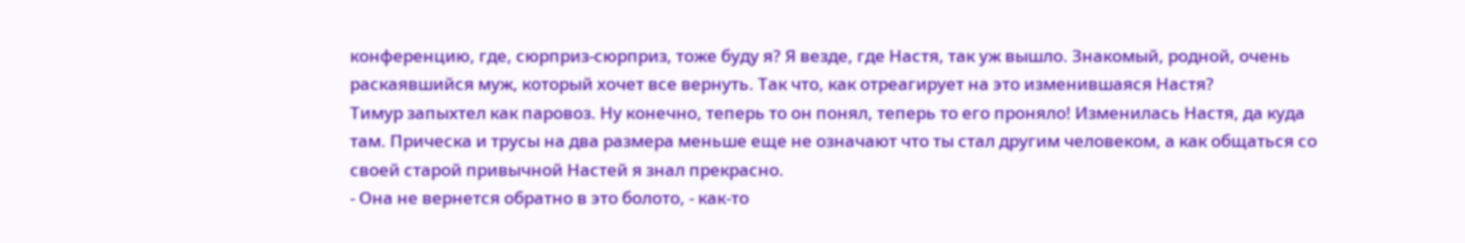конференцию, где, сюрприз-сюрприз, тоже буду я? Я везде, где Настя, так уж вышло. Знакомый, родной, очень раскаявшийся муж, который хочет все вернуть. Так что, как отреагирует на это изменившаяся Настя?
Тимур запыхтел как паровоз. Ну конечно, теперь то он понял, теперь то его проняло! Изменилась Настя, да куда там. Прическа и трусы на два размера меньше еще не означают что ты стал другим человеком, а как общаться со своей старой привычной Настей я знал прекрасно.
- Она не вернется обратно в это болото, - как-то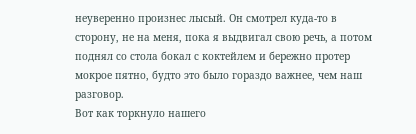неуверенно произнес лысый. Он смотрел куда-то в сторону, не на меня, пока я выдвигал свою речь, а потом поднял со стола бокал с коктейлем и бережно протер мокрое пятно, будто это было гораздо важнее, чем наш разговор.
Вот как торкнуло нашего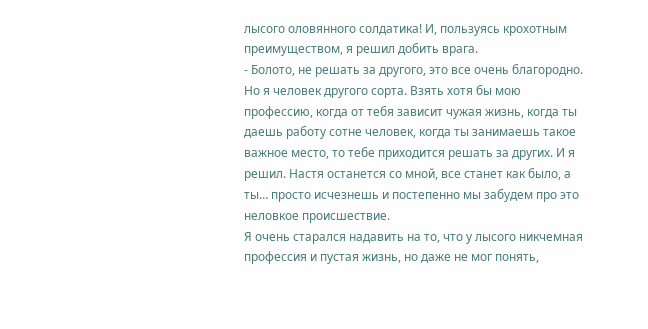лысого оловянного солдатика! И, пользуясь крохотным преимуществом, я решил добить врага.
- Болото, не решать за другого, это все очень благородно. Но я человек другого сорта. Взять хотя бы мою профессию, когда от тебя зависит чужая жизнь, когда ты даешь работу сотне человек, когда ты занимаешь такое важное место, то тебе приходится решать за других. И я решил. Настя останется со мной, все станет как было, а ты… просто исчезнешь и постепенно мы забудем про это неловкое происшествие.
Я очень старался надавить на то, что у лысого никчемная профессия и пустая жизнь, но даже не мог понять,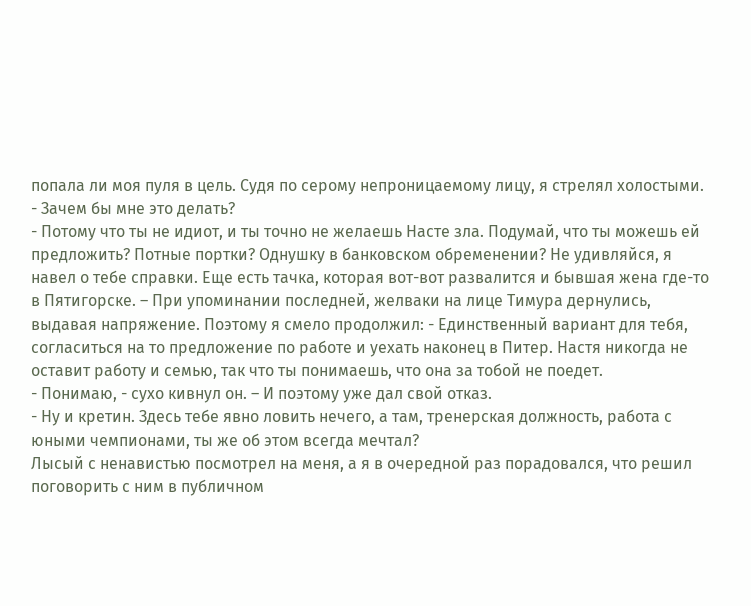попала ли моя пуля в цель. Судя по серому непроницаемому лицу, я стрелял холостыми.
- Зачем бы мне это делать?
- Потому что ты не идиот, и ты точно не желаешь Насте зла. Подумай, что ты можешь ей предложить? Потные портки? Однушку в банковском обременении? Не удивляйся, я навел о тебе справки. Еще есть тачка, которая вот-вот развалится и бывшая жена где-то в Пятигорске. – При упоминании последней, желваки на лице Тимура дернулись, выдавая напряжение. Поэтому я смело продолжил: - Единственный вариант для тебя, согласиться на то предложение по работе и уехать наконец в Питер. Настя никогда не оставит работу и семью, так что ты понимаешь, что она за тобой не поедет.
- Понимаю, - сухо кивнул он. – И поэтому уже дал свой отказ.
- Ну и кретин. Здесь тебе явно ловить нечего, а там, тренерская должность, работа с юными чемпионами, ты же об этом всегда мечтал?
Лысый с ненавистью посмотрел на меня, а я в очередной раз порадовался, что решил поговорить с ним в публичном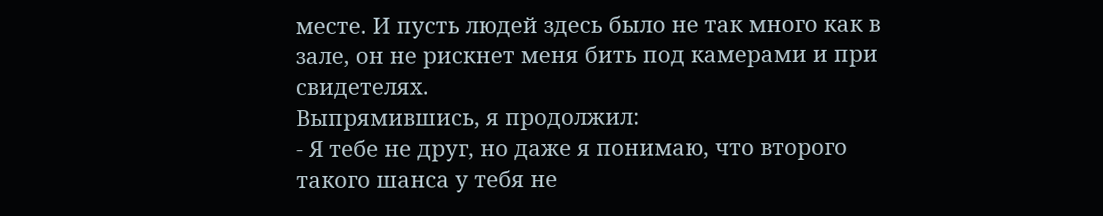месте. И пусть людей здесь было не так много как в зале, он не рискнет меня бить под камерами и при свидетелях.
Выпрямившись, я продолжил:
- Я тебе не друг, но даже я понимаю, что второго такого шанса у тебя не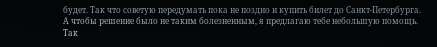будет. Так что советую передумать пока не поздно и купить билет до Санкт-Петербурга. А чтобы решение было не таким болезненным, я предлагаю тебе небольшую помощь. Так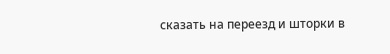сказать на переезд и шторки в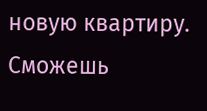новую квартиру. Сможешь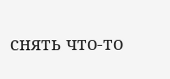снять что-то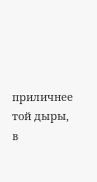приличнее той дыры, в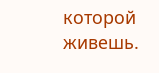которой живешь.